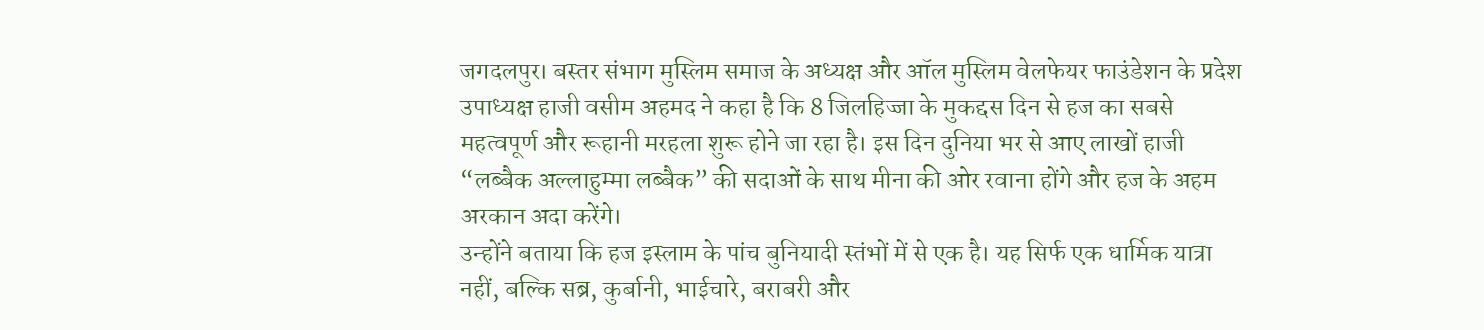जगदलपुर। बस्तर संभाग मुस्लिम समाज के अध्यक्ष और ऑल मुस्लिम वेलफेयर फाउंडेशन के प्रदेश उपाध्यक्ष हाजी वसीम अहमद ने कहा है कि 8 जिलहिज्जा के मुकद्दस दिन से हज का सबसे महत्वपूर्ण और रूहानी मरहला शुरू होने जा रहा है। इस दिन दुनिया भर से आए लाखों हाजी “लब्बैक अल्लाहुम्मा लब्बैक” की सदाओं के साथ मीना की ओर रवाना होंगे और हज के अहम अरकान अदा करेंगे।
उन्होंने बताया कि हज इस्लाम के पांच बुनियादी स्तंभों में से एक है। यह सिर्फ एक धार्मिक यात्रा नहीं, बल्कि सब्र, कुर्बानी, भाईचारे, बराबरी और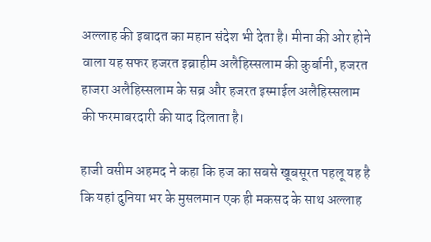अल्लाह की इबादत का महान संदेश भी देता है। मीना की ओर होने वाला यह सफर हजरत इब्राहीम अलैहिस्सलाम की कुर्बानी, हजरत हाजरा अलैहिस्सलाम के सब्र और हजरत इस्माईल अलैहिस्सलाम की फरमाबरदारी की याद दिलाता है।

हाजी वसीम अहमद ने कहा कि हज का सबसे खूबसूरत पहलू यह है कि यहां दुनिया भर के मुसलमान एक ही मकसद के साथ अल्लाह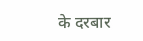के दरबार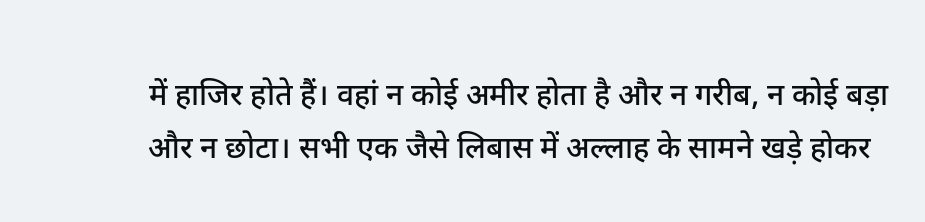में हाजिर होते हैं। वहां न कोई अमीर होता है और न गरीब, न कोई बड़ा और न छोटा। सभी एक जैसे लिबास में अल्लाह के सामने खड़े होकर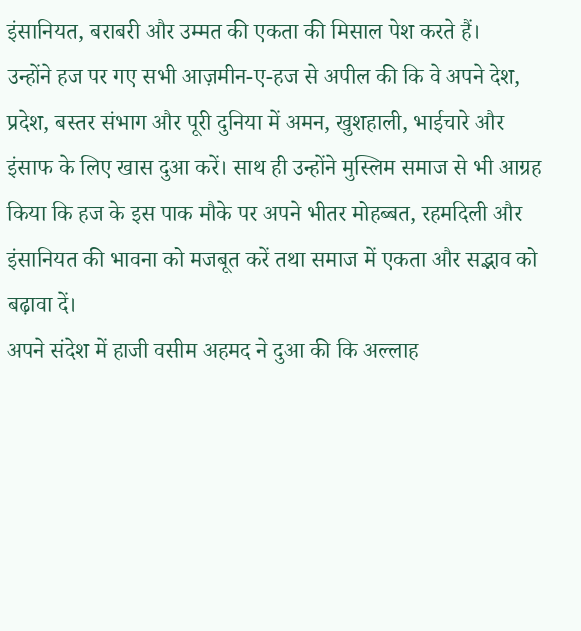इंसानियत, बराबरी और उम्मत की एकता की मिसाल पेश करते हैं।
उन्होंने हज पर गए सभी आज़मीन-ए-हज से अपील की कि वे अपने देश, प्रदेश, बस्तर संभाग और पूरी दुनिया में अमन, खुशहाली, भाईचारे और इंसाफ के लिए खास दुआ करें। साथ ही उन्होंने मुस्लिम समाज से भी आग्रह किया कि हज के इस पाक मौके पर अपने भीतर मोहब्बत, रहमदिली और इंसानियत की भावना को मजबूत करें तथा समाज में एकता और सद्भाव को बढ़ावा दें।
अपने संदेश में हाजी वसीम अहमद ने दुआ की कि अल्लाह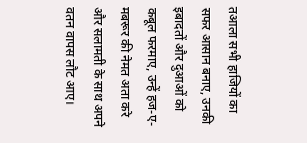तआला सभी हाजियों का सफर आसान बनाए, उनकी इबादतों और दुआओं को कबूल फरमाए, उन्हें हज-ए-मबरूर की नेमत अता करे और सलामती के साथ अपने वतन वापस लौट आए।